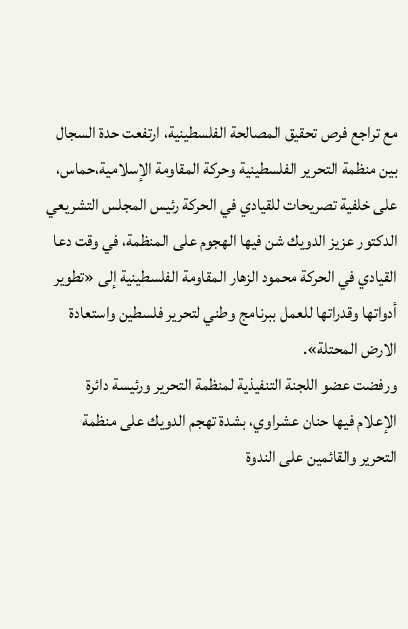مع تراجع فرص تحقيق المصالحة الفلسطينية، ارتفعت حدة السجال بين منظمة التحرير الفلسطينية وحركة المقاومة الإسلامية،حماس، على خلفية تصريحات للقيادي في الحركة رئيس المجلس التشريعي الدكتور عزيز الدويك شن فيها الهجوم على المنظمة، في وقت دعا القيادي في الحركة محمود الزهار المقاومة الفلسطينية إلى «تطوير أدواتها وقدراتها للعمل ببرنامج وطني لتحرير فلسطين واستعادة الارض المحتلة».
ورفضت عضو اللجنة التنفيذية لمنظمة التحرير ورئيسة دائرة الإعلام فيها حنان عشراوي، بشدة تهجم الدويك على منظمة التحرير والقائمين على الندوة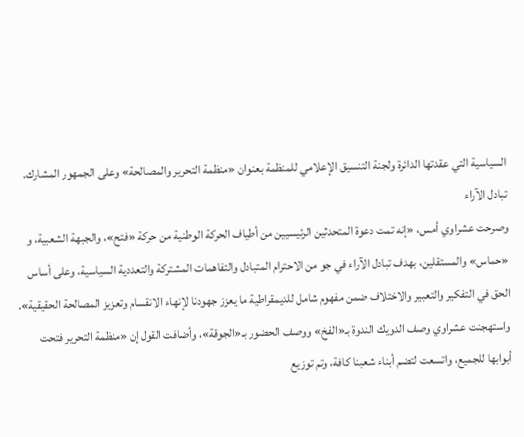السياسية التي عقدتها الدائرة ولجنة التنسيق الإعلامي للمنظمة بعنوان «منظمة التحرير والمصالحة» وعلى الجمهور المشارك.
تبادل الآراء
وصرحت عشراوي أمس، «إنه تمت دعوة المتحدثين الرئيسيين من أطياف الحركة الوطنية من حركة «فتح»، والجبهة الشعبية، و «حماس» والمستقلين، بهدف تبادل الآراء في جو من الاحترام المتبادل والتفاهمات المشتركة والتعددية السياسية، وعلى أساس الحق في التفكير والتعبير والاختلاف ضمن مفهوم شامل للديمقراطية ما يعزز جهودنا لإنهاء الانقسام وتعزيز المصالحة الحقيقية».
واستهجنت عشراوي وصف الدويك الندوة بـ«الفخ» ووصف الحضور بـ«الجوقة»، وأضافت القول إن «منظمة التحرير فتحت أبوابها للجميع، واتسعت لتضم أبناء شعبنا كافة، وتم توزيع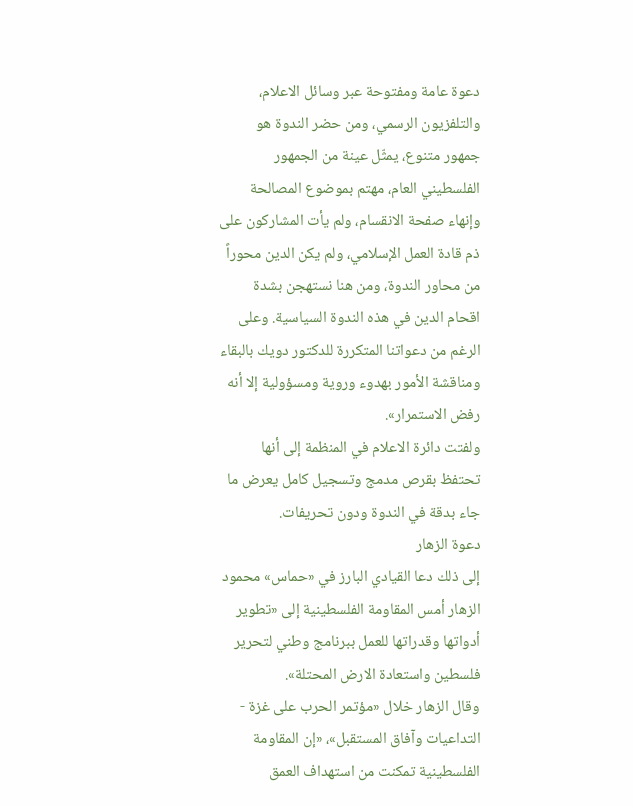دعوة عامة ومفتوحة عبر وسائل الاعلام، والتلفزيون الرسمي، ومن حضر الندوة هو جمهور متنوع، يمثّل عينة من الجمهور الفلسطيني العام، مهتم بموضوع المصالحة وإنهاء صفحة الانقسام، ولم يأت المشاركون على ذم قادة العمل الإسلامي، ولم يكن الدين محوراً من محاور الندوة، ومن هنا نستهجن بشدة اقحام الدين في هذه الندوة السياسية. وعلى الرغم من دعواتنا المتكررة للدكتور دويك بالبقاء ومناقشة الأمور بهدوء وروية ومسؤولية إلا أنه رفض الاستمرار».
ولفتت دائرة الاعلام في المنظمة إلى أنها تحتفظ بقرص مدمج وتسجيل كامل يعرض ما جاء بدقة في الندوة ودون تحريفات.
دعوة الزهار
إلى ذلك دعا القيادي البارز في «حماس» محمود الزهار أمس المقاومة الفلسطينية إلى «تطوير أدواتها وقدراتها للعمل ببرنامج وطني لتحرير فلسطين واستعادة الارض المحتلة».
وقال الزهار خلال «مؤتمر الحرب على غزة - التداعيات وآفاق المستقبل»، «إن المقاومة الفلسطينية تمكنت من استهداف العمق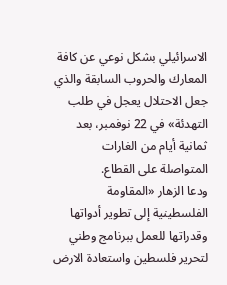الاسرائيلي بشكل نوعي عن كافة المعارك والحروب السابقة والذي جعل الاحتلال يعجل في طلب التهدئة» في 22 نوفمبر، بعد ثمانية أيام من الغارات المتواصلة على القطاع.
ودعا الزهار «المقاومة الفلسطينية إلى تطوير أدواتها وقدراتها للعمل ببرنامج وطني لتحرير فلسطين واستعادة الارض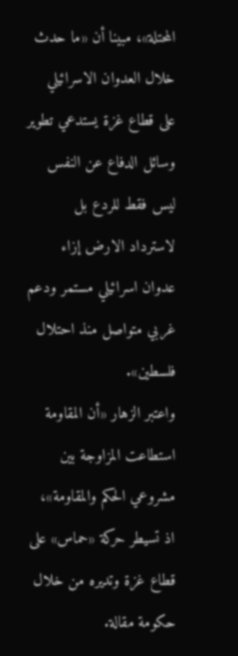المحتلة»، مبينا أن «ما حدث خلال العدوان الاسرائيلي على قطاع غزة يستدعي تطوير وسائل الدفاع عن النفس ليس فقط للردع بل لاسترداد الارض إزاء عدوان اسرائيلي مستمر ودعم غربي متواصل منذ احتلال فلسطين».
واعتبر الزهار «أن المقاومة استطاعت المزاوجة بين مشروعي الحكم والمقاومة»، اذ تسيطر حركة «حماس» على قطاع غزة وتديره من خلال حكومة مقالة.